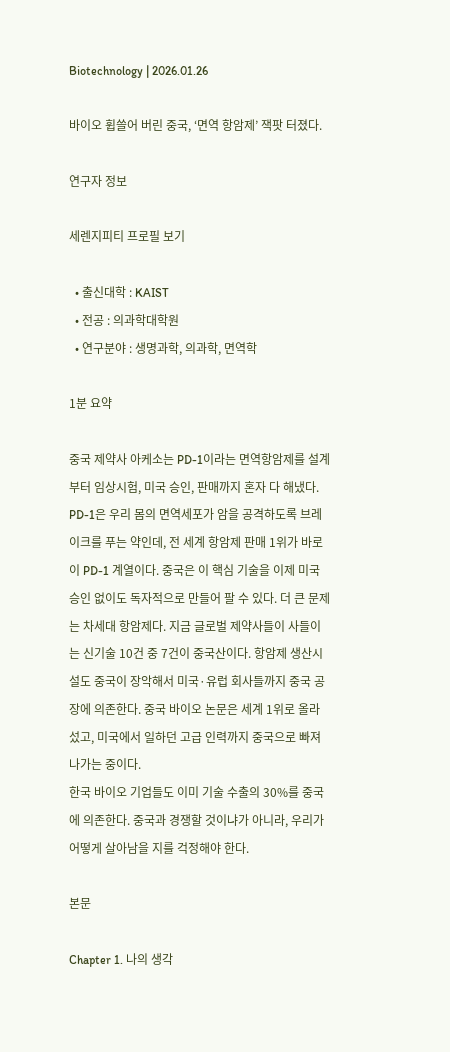Biotechnology | 2026.01.26

바이오 휩쓸어 버린 중국, ‘면역 항암제’ 잭팟 터졌다.

연구자 정보

세렌지피티 프로필 보기

  • 출신대학 : KAIST
  • 전공 : 의과학대학원
  • 연구분야 : 생명과학, 의과학, 면역학

1분 요약

중국 제약사 아케소는 PD-1이라는 면역항암제를 설계부터 임상시험, 미국 승인, 판매까지 혼자 다 해냈다. PD-1은 우리 몸의 면역세포가 암을 공격하도록 브레이크를 푸는 약인데, 전 세계 항암제 판매 1위가 바로 이 PD-1 계열이다. 중국은 이 핵심 기술을 이제 미국 승인 없이도 독자적으로 만들어 팔 수 있다. 더 큰 문제는 차세대 항암제다. 지금 글로벌 제약사들이 사들이는 신기술 10건 중 7건이 중국산이다. 항암제 생산시설도 중국이 장악해서 미국·유럽 회사들까지 중국 공장에 의존한다. 중국 바이오 논문은 세계 1위로 올라섰고, 미국에서 일하던 고급 인력까지 중국으로 빠져나가는 중이다.
한국 바이오 기업들도 이미 기술 수출의 30%를 중국에 의존한다. 중국과 경쟁할 것이냐가 아니라, 우리가 어떻게 살아남을 지를 걱정해야 한다.

본문

Chapter 1. 나의 생각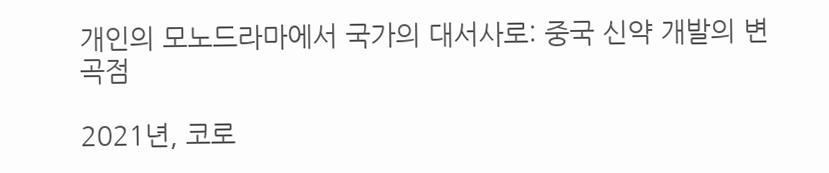개인의 모노드라마에서 국가의 대서사로: 중국 신약 개발의 변곡점

2021년, 코로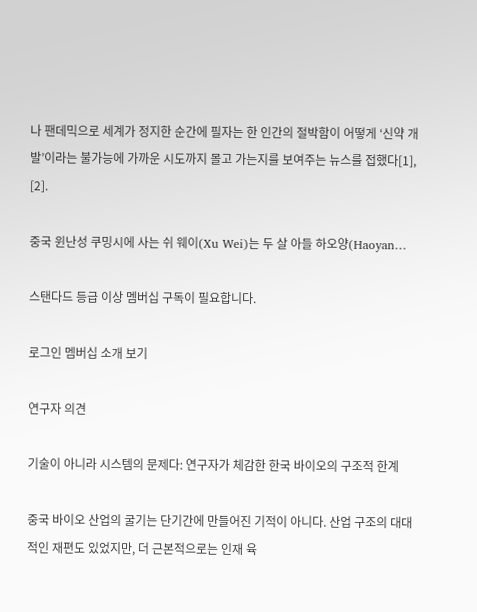나 팬데믹으로 세계가 정지한 순간에 필자는 한 인간의 절박함이 어떻게 ‘신약 개발’이라는 불가능에 가까운 시도까지 몰고 가는지를 보여주는 뉴스를 접했다[1], [2].

중국 윈난성 쿠밍시에 사는 쉬 웨이(Xu Wei)는 두 살 아들 하오양(Haoyan…

스탠다드 등급 이상 멤버십 구독이 필요합니다.

로그인 멤버십 소개 보기

연구자 의견

기술이 아니라 시스템의 문제다: 연구자가 체감한 한국 바이오의 구조적 한계

중국 바이오 산업의 굴기는 단기간에 만들어진 기적이 아니다. 산업 구조의 대대적인 재편도 있었지만, 더 근본적으로는 인재 육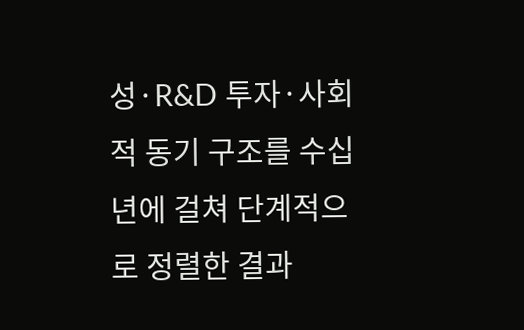성·R&D 투자·사회적 동기 구조를 수십 년에 걸쳐 단계적으로 정렬한 결과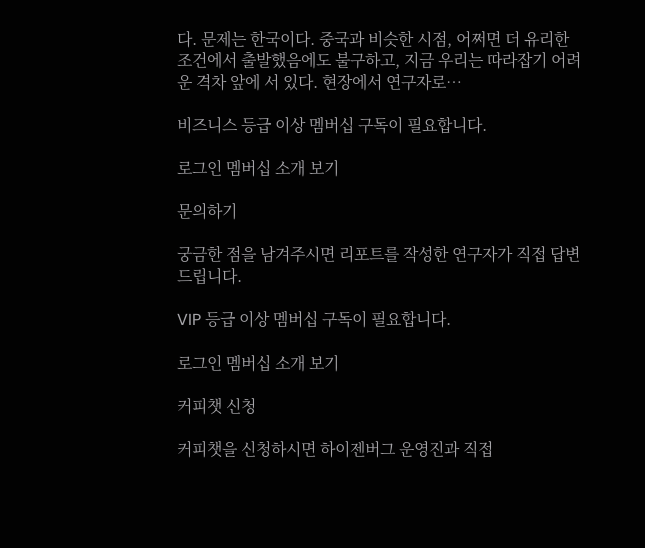다. 문제는 한국이다. 중국과 비슷한 시점, 어쩌면 더 유리한 조건에서 출발했음에도 불구하고, 지금 우리는 따라잡기 어려운 격차 앞에 서 있다. 현장에서 연구자로…

비즈니스 등급 이상 멤버십 구독이 필요합니다.

로그인 멤버십 소개 보기

문의하기

궁금한 점을 남겨주시면 리포트를 작성한 연구자가 직접 답변드립니다.

VIP 등급 이상 멤버십 구독이 필요합니다.

로그인 멤버십 소개 보기

커피챗 신청

커피챗을 신청하시면 하이젠버그 운영진과 직접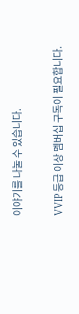이야기를 나눌 수 있습니다.

VVIP 등급 이상 멤버십 구독이 필요합니다.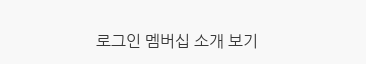로그인 멤버십 소개 보기